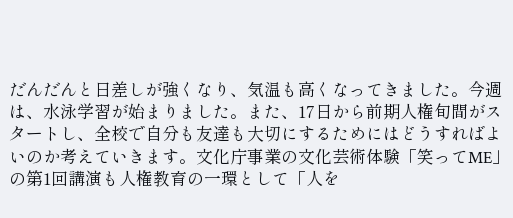だんだんと日差しが強くなり、気温も高くなってきました。今週は、水泳学習が始まりました。また、17日から前期人権旬間がスタートし、全校で自分も友達も大切にするためにはどうすればよいのか考えていきます。文化庁事業の文化芸術体験「笑ってME」の第1回講演も人権教育の一環として「人を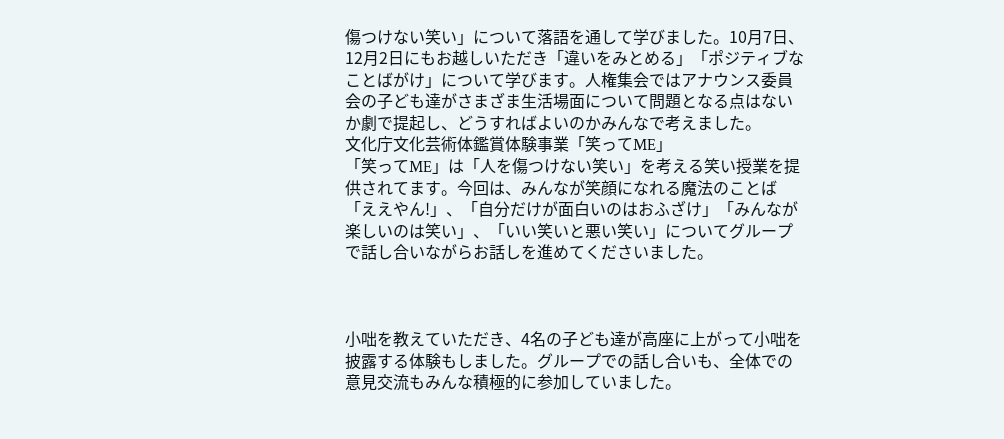傷つけない笑い」について落語を通して学びました。10月7日、12月2日にもお越しいただき「違いをみとめる」「ポジティブなことばがけ」について学びます。人権集会ではアナウンス委員会の子ども達がさまざま生活場面について問題となる点はないか劇で提起し、どうすればよいのかみんなで考えました。
文化庁文化芸術体鑑賞体験事業「笑ってME」
「笑ってME」は「人を傷つけない笑い」を考える笑い授業を提供されてます。今回は、みんなが笑顔になれる魔法のことば「ええやん!」、「自分だけが面白いのはおふざけ」「みんなが楽しいのは笑い」、「いい笑いと悪い笑い」についてグループで話し合いながらお話しを進めてくださいました。



小咄を教えていただき、4名の子ども達が高座に上がって小咄を披露する体験もしました。グループでの話し合いも、全体での意見交流もみんな積極的に参加していました。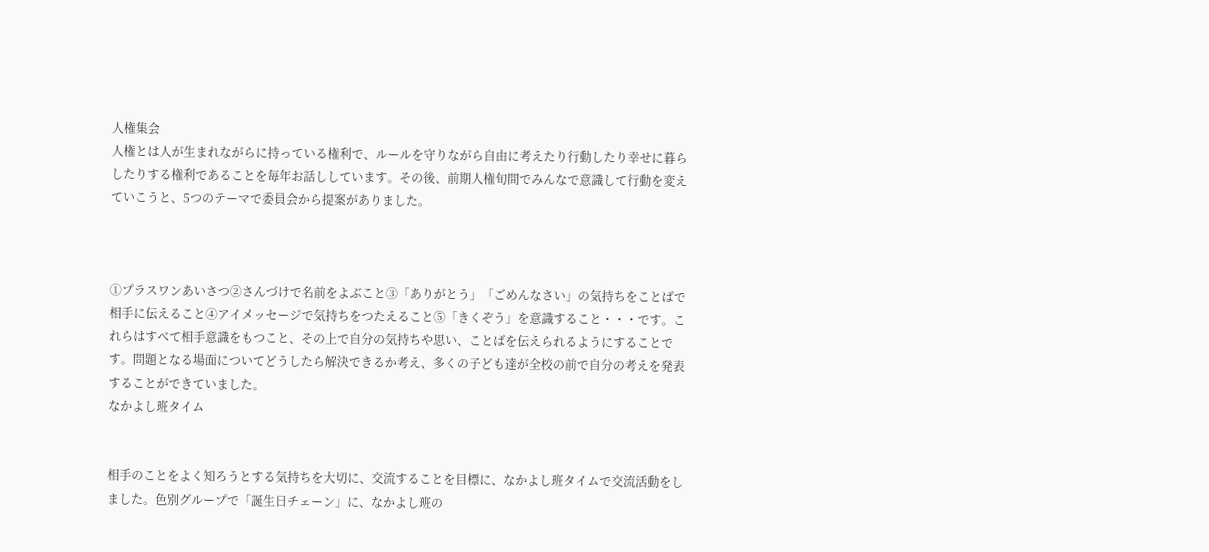人権集会
人権とは人が生まれながらに持っている権利で、ルールを守りながら自由に考えたり行動したり幸せに暮らしたりする権利であることを毎年お話ししています。その後、前期人権旬間でみんなで意識して行動を変えていこうと、5つのテーマで委員会から提案がありました。



①プラスワンあいさつ②さんづけで名前をよぶこと③「ありがとう」「ごめんなさい」の気持ちをことばで相手に伝えること④アイメッセージで気持ちをつたえること⑤「きくぞう」を意識すること・・・です。これらはすべて相手意識をもつこと、その上で自分の気持ちや思い、ことばを伝えられるようにすることです。問題となる場面についてどうしたら解決できるか考え、多くの子ども達が全校の前で自分の考えを発表することができていました。
なかよし班タイム


相手のことをよく知ろうとする気持ちを大切に、交流することを目標に、なかよし班タイムで交流活動をしました。色別グループで「誕生日チェーン」に、なかよし班の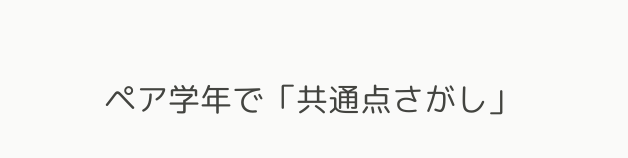ペア学年で「共通点さがし」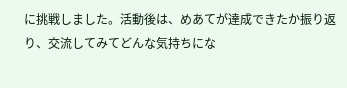に挑戦しました。活動後は、めあてが達成できたか振り返り、交流してみてどんな気持ちにな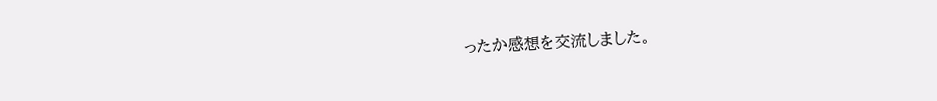ったか感想を交流しました。